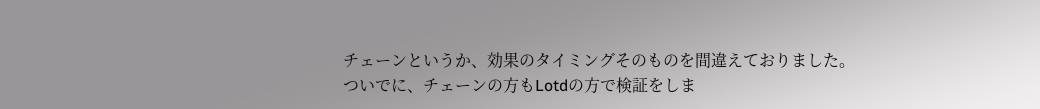チェーンというか、効果のタイミングそのものを間違えておりました。
ついでに、チェーンの方もLotdの方で検証をしま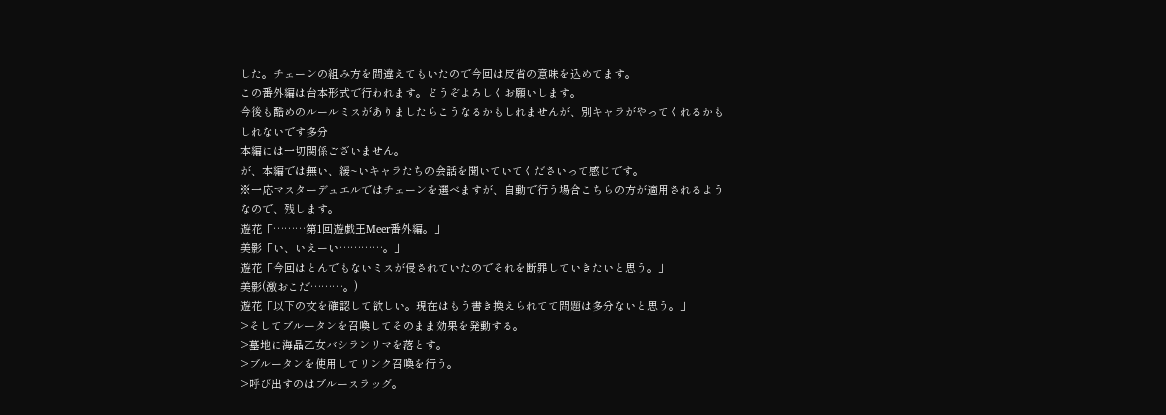した。チェーンの組み方を間違えてもいたので今回は反省の意味を込めてます。
この番外編は台本形式で行われます。どうぞよろしくお願いします。
今後も酷めのルールミスがありましたらこうなるかもしれませんが、別キャラがやってくれるかもしれないです多分
本編には一切関係ございません。
が、本編では無い、緩~いキャラたちの会話を聞いていてくださいって感じです。
※一応マスターデュエルではチェーンを選べますが、自動で行う場合こちらの方が適用されるようなので、残します。
遊花「………第1回遊戯王Meer番外編。」
美影「い、いえーい…………。」
遊花「今回はとんでもないミスが侵されていたのでそれを断罪していきたいと思う。」
美影(激おこだ………。)
遊花「以下の文を確認して欲しい。現在はもう書き換えられてて問題は多分ないと思う。」
>そしてブルータンを召喚してそのまま効果を発動する。
>墓地に海晶乙女バシランリマを落とす。
>ブルータンを使用してリンク召喚を行う。
>呼び出すのはブルースラッグ。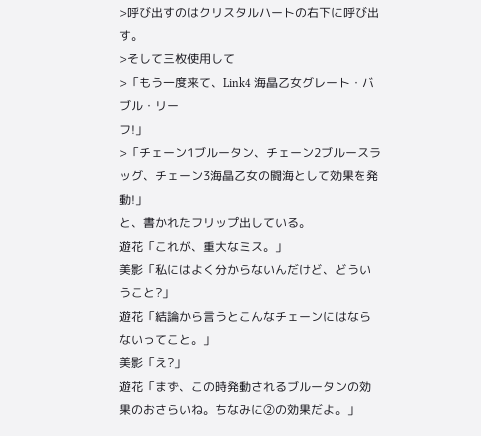>呼び出すのはクリスタルハートの右下に呼び出す。
>そして三枚使用して
>「もう一度来て、Link4 海晶乙女グレート・バブル・リー
フ!」
>「チェーン1ブルータン、チェーン2ブルースラッグ、チェーン3海晶乙女の闘海として効果を発動!」
と、書かれたフリップ出している。
遊花「これが、重大なミス。」
美影「私にはよく分からないんだけど、どういうこと?」
遊花「結論から言うとこんなチェーンにはならないってこと。」
美影「え?」
遊花「まず、この時発動されるブルータンの効果のおさらいね。ちなみに②の効果だよ。」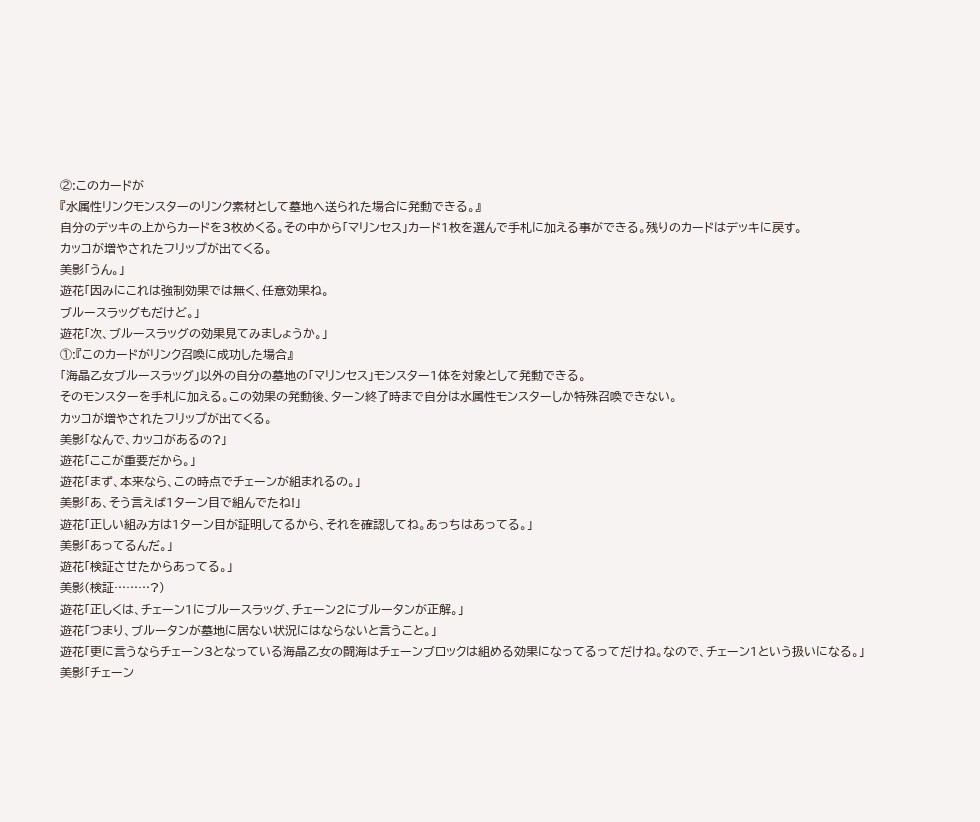②:このカードが
『水属性リンクモンスターのリンク素材として墓地へ送られた場合に発動できる。』
自分のデッキの上からカードを3枚めくる。その中から「マリンセス」カード1枚を選んで手札に加える事ができる。残りのカードはデッキに戻す。
カッコが増やされたフリップが出てくる。
美影「うん。」
遊花「因みにこれは強制効果では無く、任意効果ね。
ブルースラッグもだけど。」
遊花「次、ブルースラッグの効果見てみましょうか。」
①:『このカードがリンク召喚に成功した場合』
「海晶乙女ブルースラッグ」以外の自分の墓地の「マリンセス」モンスター1体を対象として発動できる。
そのモンスターを手札に加える。この効果の発動後、ターン終了時まで自分は水属性モンスターしか特殊召喚できない。
カッコが増やされたフリップが出てくる。
美影「なんで、カッコがあるの?」
遊花「ここが重要だから。」
遊花「まず、本来なら、この時点でチェーンが組まれるの。」
美影「あ、そう言えば1ターン目で組んでたね!」
遊花「正しい組み方は1ターン目が証明してるから、それを確認してね。あっちはあってる。」
美影「あってるんだ。」
遊花「検証させたからあってる。」
美影(検証………?)
遊花「正しくは、チェーン1にブルースラッグ、チェーン2にブルータンが正解。」
遊花「つまり、ブルータンが墓地に居ない状況にはならないと言うこと。」
遊花「更に言うならチェーン3となっている海晶乙女の闘海はチェーンブロックは組める効果になってるってだけね。なので、チェーン1という扱いになる。」
美影「チェーン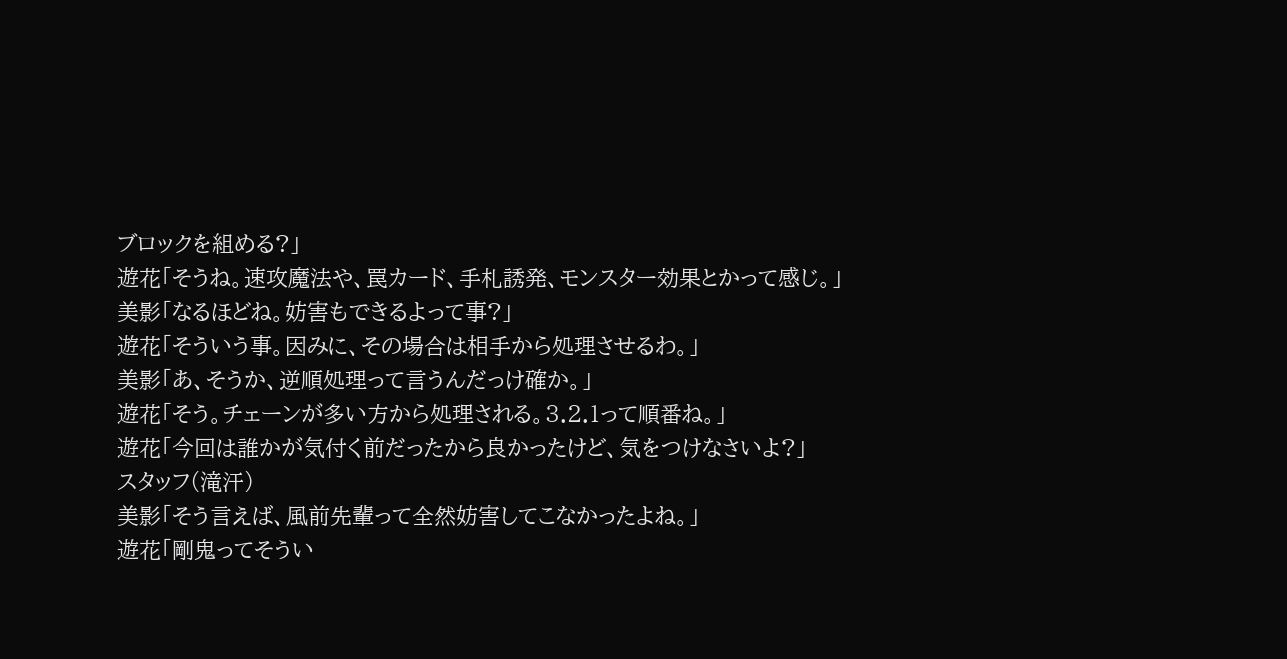ブロックを組める?」
遊花「そうね。速攻魔法や、罠カード、手札誘発、モンスター効果とかって感じ。」
美影「なるほどね。妨害もできるよって事?」
遊花「そういう事。因みに、その場合は相手から処理させるわ。」
美影「あ、そうか、逆順処理って言うんだっけ確か。」
遊花「そう。チェーンが多い方から処理される。3.2.1って順番ね。」
遊花「今回は誰かが気付く前だったから良かったけど、気をつけなさいよ?」
スタッフ(滝汗)
美影「そう言えば、風前先輩って全然妨害してこなかったよね。」
遊花「剛鬼ってそうい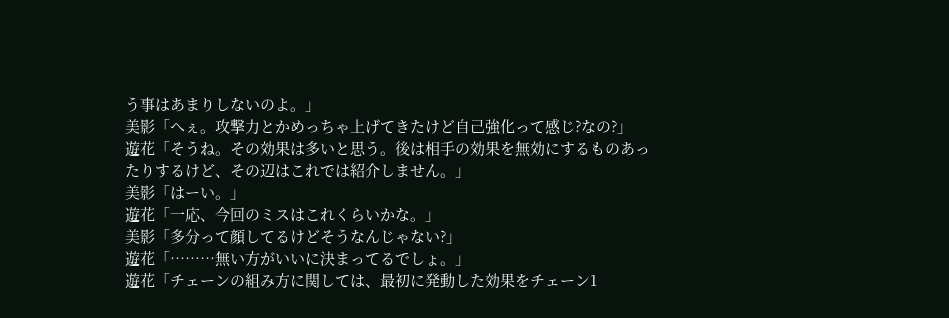う事はあまりしないのよ。」
美影「へぇ。攻撃力とかめっちゃ上げてきたけど自己強化って感じ?なの?」
遊花「そうね。その効果は多いと思う。後は相手の効果を無効にするものあったりするけど、その辺はこれでは紹介しません。」
美影「はーい。」
遊花「一応、今回のミスはこれくらいかな。」
美影「多分って顔してるけどそうなんじゃない?」
遊花「………無い方がいいに決まってるでしょ。」
遊花「チェーンの組み方に関しては、最初に発動した効果をチェーン1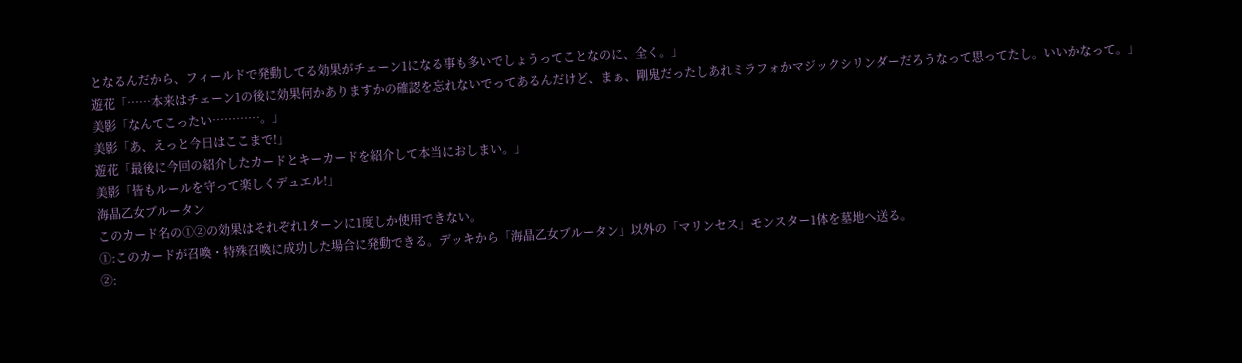となるんだから、フィールドで発動してる効果がチェーン1になる事も多いでしょうってことなのに、全く。」
遊花「……本来はチェーン1の後に効果何かありますかの確認を忘れないでってあるんだけど、まぁ、剛鬼だったしあれミラフォかマジックシリンダーだろうなって思ってたし。いいかなって。」
美影「なんてこったい…………。」
美影「あ、えっと今日はここまで!」
遊花「最後に今回の紹介したカードとキーカードを紹介して本当におしまい。」
美影「皆もルールを守って楽しくデュエル!」
海晶乙女ブルータン
このカード名の①②の効果はそれぞれ1ターンに1度しか使用できない。
①:このカードが召喚・特殊召喚に成功した場合に発動できる。デッキから「海晶乙女ブルータン」以外の「マリンセス」モンスター1体を墓地へ送る。
②: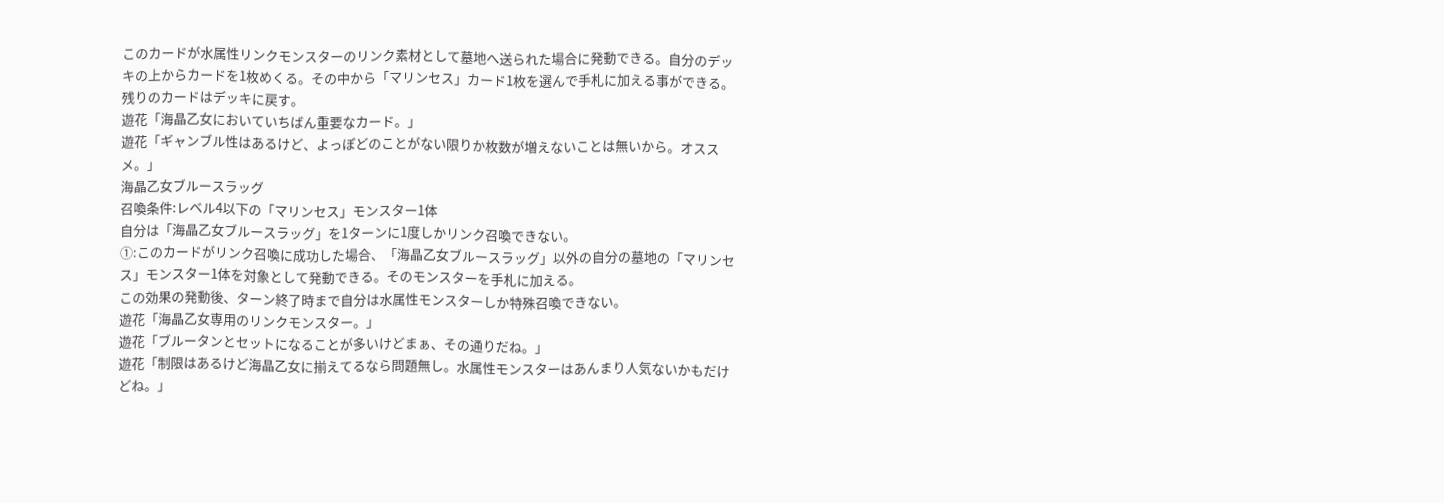このカードが水属性リンクモンスターのリンク素材として墓地へ送られた場合に発動できる。自分のデッキの上からカードを1枚めくる。その中から「マリンセス」カード1枚を選んで手札に加える事ができる。残りのカードはデッキに戻す。
遊花「海晶乙女においていちばん重要なカード。」
遊花「ギャンブル性はあるけど、よっぽどのことがない限りか枚数が増えないことは無いから。オススメ。」
海晶乙女ブルースラッグ
召喚条件:レベル4以下の「マリンセス」モンスター1体
自分は「海晶乙女ブルースラッグ」を1ターンに1度しかリンク召喚できない。
①:このカードがリンク召喚に成功した場合、「海晶乙女ブルースラッグ」以外の自分の墓地の「マリンセス」モンスター1体を対象として発動できる。そのモンスターを手札に加える。
この効果の発動後、ターン終了時まで自分は水属性モンスターしか特殊召喚できない。
遊花「海晶乙女専用のリンクモンスター。」
遊花「ブルータンとセットになることが多いけどまぁ、その通りだね。」
遊花「制限はあるけど海晶乙女に揃えてるなら問題無し。水属性モンスターはあんまり人気ないかもだけどね。」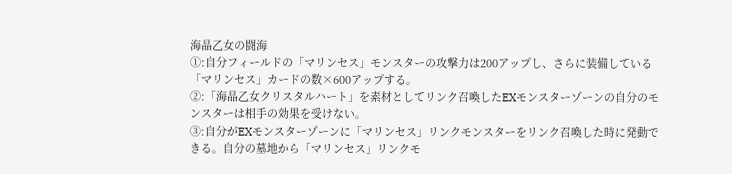海晶乙女の闘海
①:自分フィールドの「マリンセス」モンスターの攻撃力は200アップし、さらに装備している「マリンセス」カードの数×600アップする。
②:「海晶乙女クリスタルハート」を素材としてリンク召喚したEXモンスターゾーンの自分のモンスターは相手の効果を受けない。
③:自分がEXモンスターゾーンに「マリンセス」リンクモンスターをリンク召喚した時に発動できる。自分の墓地から「マリンセス」リンクモ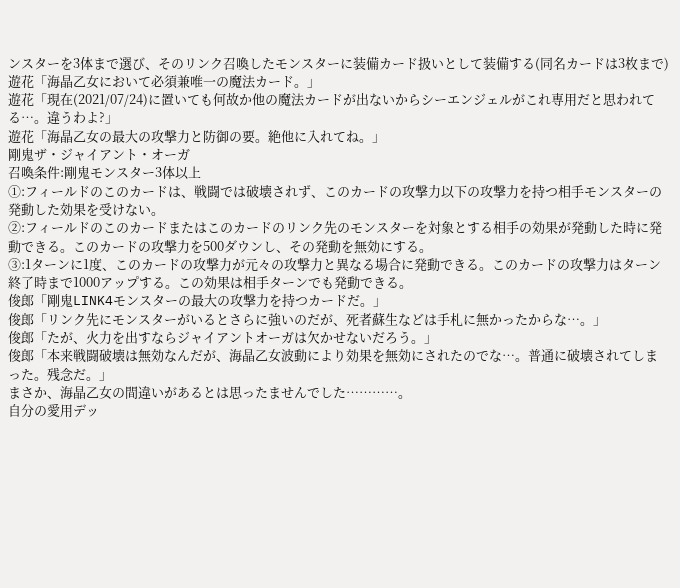ンスターを3体まで選び、そのリンク召喚したモンスターに装備カード扱いとして装備する(同名カードは3枚まで)
遊花「海晶乙女において必須兼唯一の魔法カード。」
遊花「現在(2021/07/24)に置いても何故か他の魔法カードが出ないからシーエンジェルがこれ専用だと思われてる…。違うわよ?」
遊花「海晶乙女の最大の攻撃力と防御の要。絶他に入れてね。」
剛鬼ザ・ジャイアント・オーガ
召喚条件:剛鬼モンスター3体以上
①:フィールドのこのカードは、戦闘では破壊されず、このカードの攻撃力以下の攻撃力を持つ相手モンスターの発動した効果を受けない。
②:フィールドのこのカードまたはこのカードのリンク先のモンスターを対象とする相手の効果が発動した時に発動できる。このカードの攻撃力を500ダウンし、その発動を無効にする。
③:1ターンに1度、このカードの攻撃力が元々の攻撃力と異なる場合に発動できる。このカードの攻撃力はターン終了時まで1000アップする。この効果は相手ターンでも発動できる。
俊郎「剛鬼LINK4モンスターの最大の攻撃力を持つカードだ。」
俊郎「リンク先にモンスターがいるとさらに強いのだが、死者蘇生などは手札に無かったからな…。」
俊郎「たが、火力を出すならジャイアントオーガは欠かせないだろう。」
俊郎「本来戦闘破壊は無効なんだが、海晶乙女波動により効果を無効にされたのでな…。普通に破壊されてしまった。残念だ。」
まさか、海晶乙女の間違いがあるとは思ったませんでした…………。
自分の愛用デッ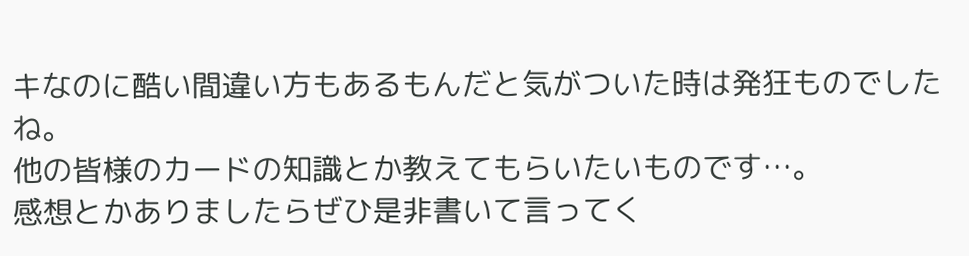キなのに酷い間違い方もあるもんだと気がついた時は発狂ものでしたね。
他の皆様のカードの知識とか教えてもらいたいものです…。
感想とかありましたらぜひ是非書いて言ってく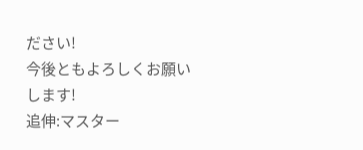ださい!
今後ともよろしくお願いします!
追伸:マスター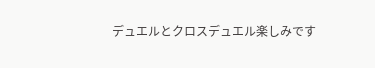デュエルとクロスデュエル楽しみです